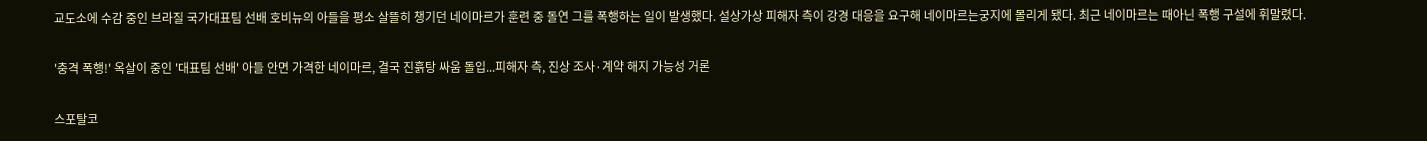교도소에 수감 중인 브라질 국가대표팀 선배 호비뉴의 아들을 평소 살뜰히 챙기던 네이마르가 훈련 중 돌연 그를 폭행하는 일이 발생했다. 설상가상 피해자 측이 강경 대응을 요구해 네이마르는궁지에 몰리게 됐다. 최근 네이마르는 때아닌 폭행 구설에 휘말렸다.

'충격 폭행!' 옥살이 중인 '대표팀 선배' 아들 안면 가격한 네이마르, 결국 진흙탕 싸움 돌입...피해자 측, 진상 조사·계약 해지 가능성 거론

스포탈코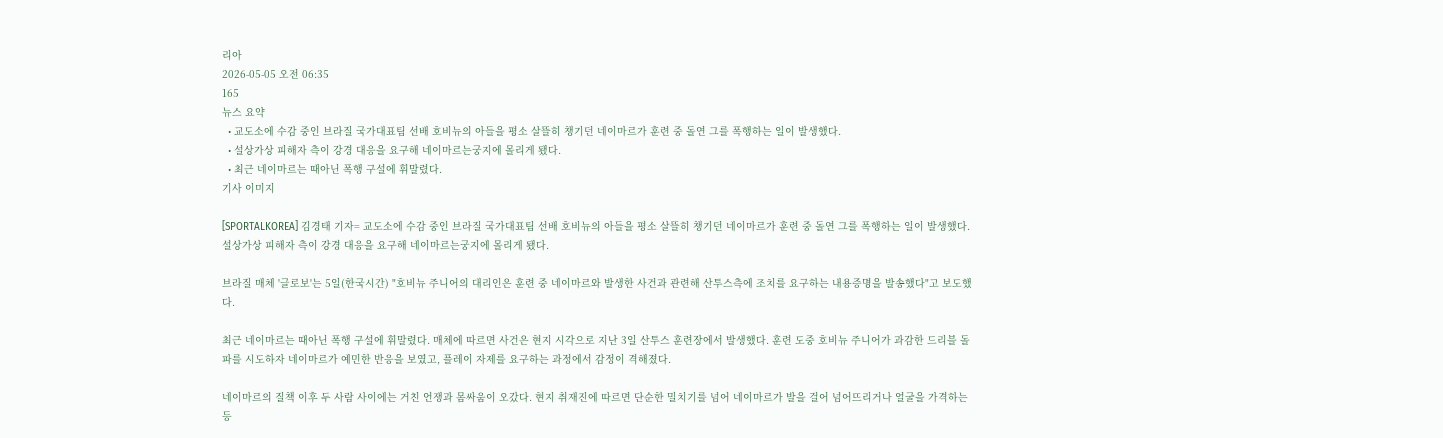리아
2026-05-05 오전 06:35
165
뉴스 요약
  • 교도소에 수감 중인 브라질 국가대표팀 선배 호비뉴의 아들을 평소 살뜰히 챙기던 네이마르가 훈련 중 돌연 그를 폭행하는 일이 발생했다.
  • 설상가상 피해자 측이 강경 대응을 요구해 네이마르는궁지에 몰리게 됐다.
  • 최근 네이마르는 때아닌 폭행 구설에 휘말렸다.
기사 이미지

[SPORTALKOREA] 김경태 기자= 교도소에 수감 중인 브라질 국가대표팀 선배 호비뉴의 아들을 평소 살뜰히 챙기던 네이마르가 훈련 중 돌연 그를 폭행하는 일이 발생했다. 설상가상 피해자 측이 강경 대응을 요구해 네이마르는궁지에 몰리게 됐다.

브라질 매체 '글로보'는 5일(한국시간) "호비뉴 주니어의 대리인은 훈련 중 네이마르와 발생한 사건과 관련해 산투스측에 조치를 요구하는 내용증명을 발송했다"고 보도했다.

최근 네이마르는 때아닌 폭행 구설에 휘말렸다. 매체에 따르면 사건은 현지 시각으로 지난 3일 산투스 훈련장에서 발생했다. 훈련 도중 호비뉴 주니어가 과감한 드리블 돌파를 시도하자 네이마르가 예민한 반응을 보였고, 플레이 자제를 요구하는 과정에서 감정이 격해졌다.

네이마르의 질책 이후 두 사람 사이에는 거친 언쟁과 몸싸움이 오갔다. 현지 취재진에 따르면 단순한 밀치기를 넘어 네이마르가 발을 걸어 넘어뜨리거나 얼굴을 가격하는 등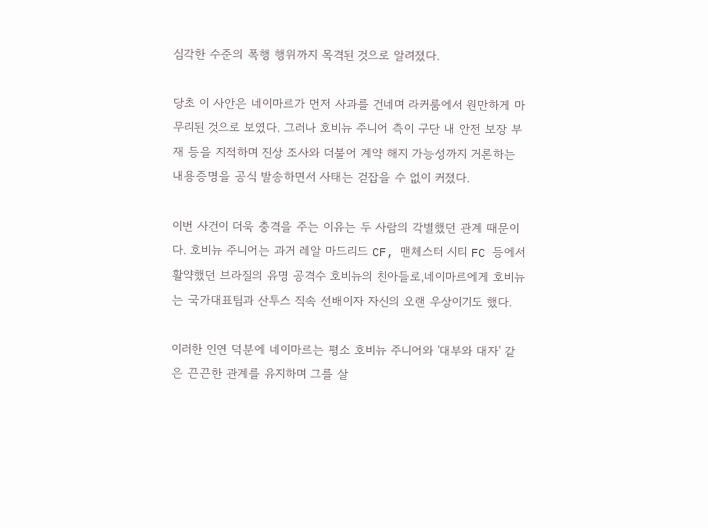심각한 수준의 폭행 행위까지 목격된 것으로 알려졌다.

당초 이 사안은 네이마르가 먼저 사과를 건네며 라커룸에서 원만하게 마무리된 것으로 보였다. 그러나 호비뉴 주니어 측이 구단 내 안전 보장 부재 등을 지적하며 진상 조사와 더불어 계약 해지 가능성까지 거론하는 내용증명을 공식 발송하면서 사태는 걷잡을 수 없이 커졌다.

이번 사건이 더욱 충격을 주는 이유는 두 사람의 각별했던 관계 때문이다. 호비뉴 주니어는 과거 레알 마드리드 CF, 맨체스터 시티 FC 등에서 활약했던 브라질의 유명 공격수 호비뉴의 친아들로,네이마르에게 호비뉴는 국가대표팀과 산투스 직속 선배이자 자신의 오랜 우상이기도 했다.

이러한 인연 덕분에 네이마르는 평소 호비뉴 주니어와 '대부와 대자' 같은 끈끈한 관계를 유지하며 그를 살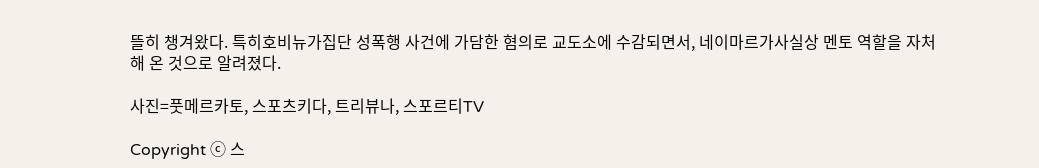뜰히 챙겨왔다. 특히호비뉴가집단 성폭행 사건에 가담한 혐의로 교도소에 수감되면서, 네이마르가사실상 멘토 역할을 자처해 온 것으로 알려졌다.

사진=풋메르카토, 스포츠키다, 트리뷰나, 스포르티TV

Copyright ⓒ 스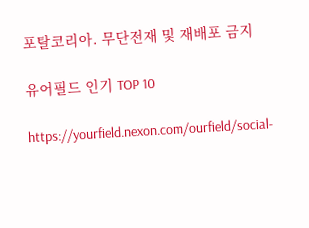포탈코리아. 무단전재 및 재배포 금지

유어필드 인기 TOP 10

https://yourfield.nexon.com/ourfield/social-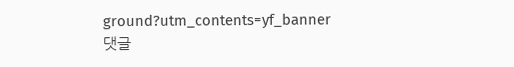ground?utm_contents=yf_banner
댓글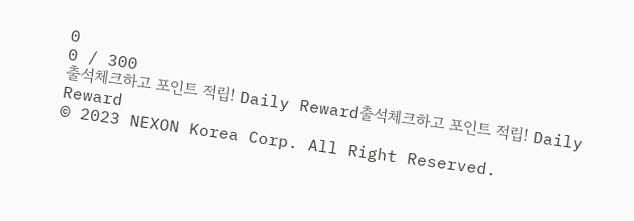0
0 / 300
출석체크하고 포인트 적립! Daily Reward출석체크하고 포인트 적립! Daily Reward
© 2023 NEXON Korea Corp. All Right Reserved.